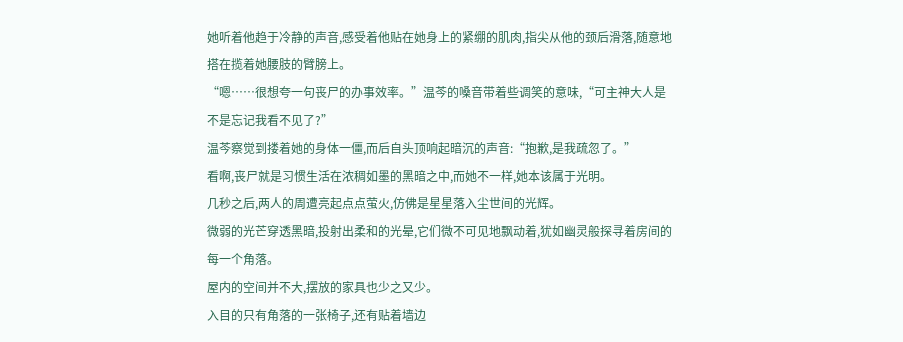她听着他趋于冷静的声音,感受着他贴在她身上的紧绷的肌肉,指尖从他的颈后滑落,随意地搭在揽着她腰肢的臂膀上。
“嗯……很想夸一句丧尸的办事效率。”温芩的嗓音带着些调笑的意味,“可主神大人是不是忘记我看不见了?”
温芩察觉到搂着她的身体一僵,而后自头顶响起暗沉的声音:“抱歉,是我疏忽了。”
看啊,丧尸就是习惯生活在浓稠如墨的黑暗之中,而她不一样,她本该属于光明。
几秒之后,两人的周遭亮起点点萤火,仿佛是星星落入尘世间的光辉。
微弱的光芒穿透黑暗,投射出柔和的光晕,它们微不可见地飘动着,犹如幽灵般探寻着房间的每一个角落。
屋内的空间并不大,摆放的家具也少之又少。
入目的只有角落的一张椅子,还有贴着墙边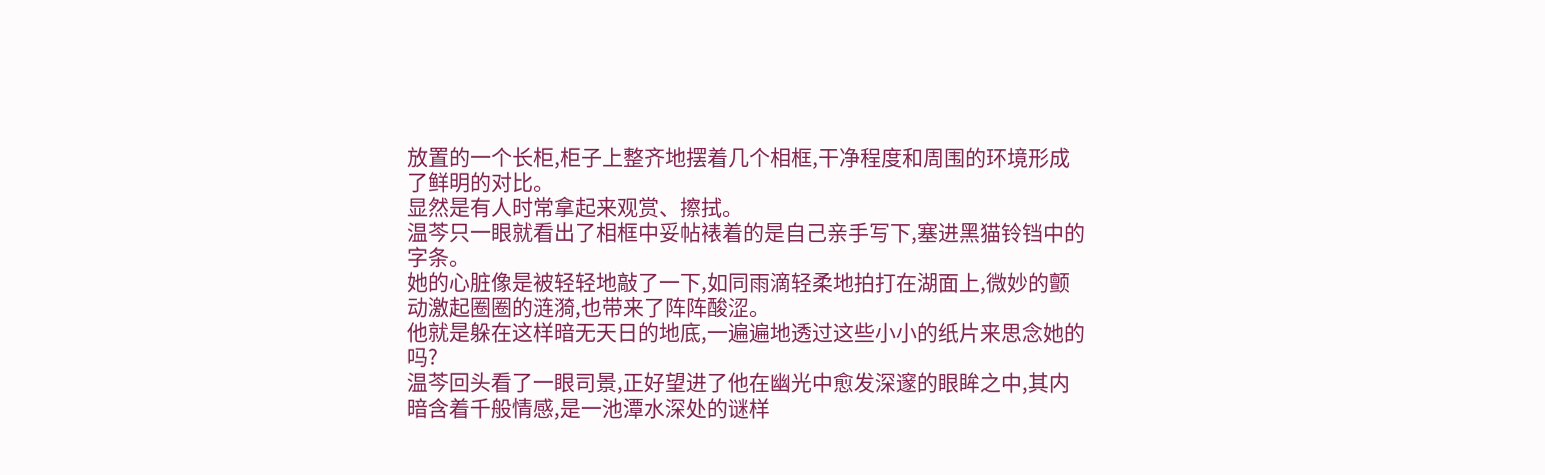放置的一个长柜,柜子上整齐地摆着几个相框,干净程度和周围的环境形成了鲜明的对比。
显然是有人时常拿起来观赏、擦拭。
温芩只一眼就看出了相框中妥帖裱着的是自己亲手写下,塞进黑猫铃铛中的字条。
她的心脏像是被轻轻地敲了一下,如同雨滴轻柔地拍打在湖面上,微妙的颤动激起圈圈的涟漪,也带来了阵阵酸涩。
他就是躲在这样暗无天日的地底,一遍遍地透过这些小小的纸片来思念她的吗?
温芩回头看了一眼司景,正好望进了他在幽光中愈发深邃的眼眸之中,其内暗含着千般情感,是一池潭水深处的谜样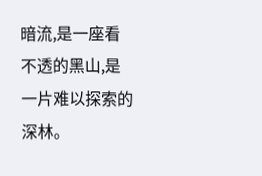暗流,是一座看不透的黑山,是一片难以探索的深林。